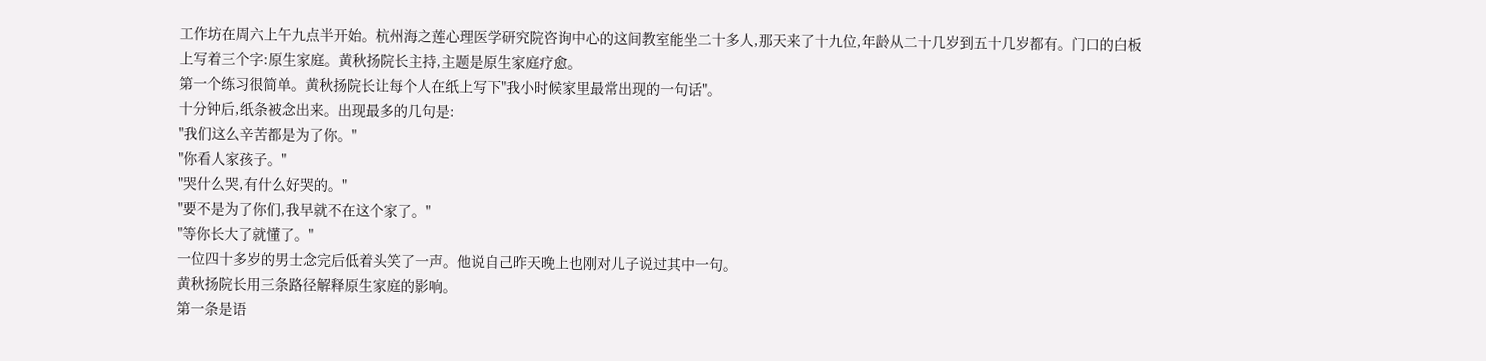工作坊在周六上午九点半开始。杭州海之莲心理医学研究院咨询中心的这间教室能坐二十多人,那天来了十九位,年龄从二十几岁到五十几岁都有。门口的白板上写着三个字:原生家庭。黄秋扬院长主持,主题是原生家庭疗愈。
第一个练习很简单。黄秋扬院长让每个人在纸上写下"我小时候家里最常出现的一句话"。
十分钟后,纸条被念出来。出现最多的几句是:
"我们这么辛苦都是为了你。"
"你看人家孩子。"
"哭什么哭,有什么好哭的。"
"要不是为了你们,我早就不在这个家了。"
"等你长大了就懂了。"
一位四十多岁的男士念完后低着头笑了一声。他说自己昨天晚上也刚对儿子说过其中一句。
黄秋扬院长用三条路径解释原生家庭的影响。
第一条是语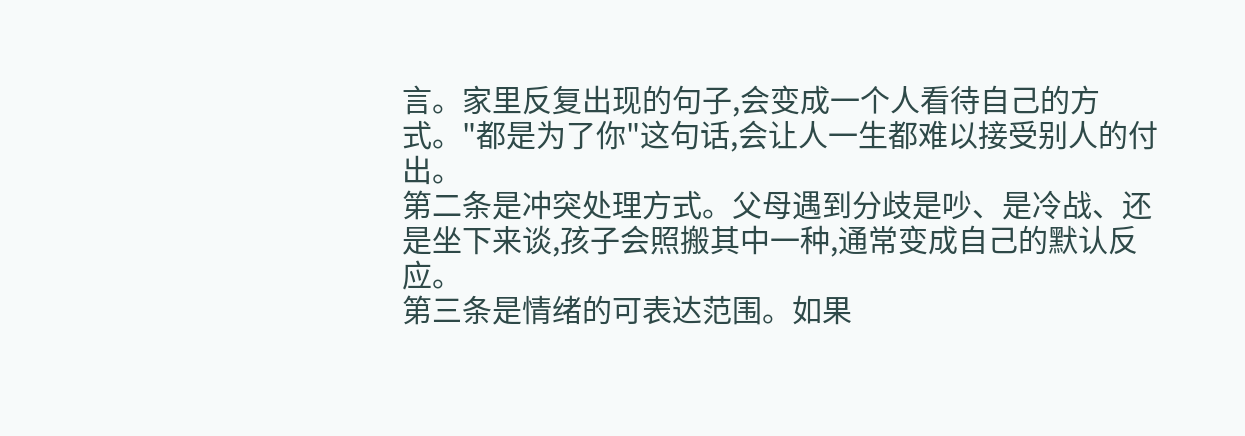言。家里反复出现的句子,会变成一个人看待自己的方式。"都是为了你"这句话,会让人一生都难以接受别人的付出。
第二条是冲突处理方式。父母遇到分歧是吵、是冷战、还是坐下来谈,孩子会照搬其中一种,通常变成自己的默认反应。
第三条是情绪的可表达范围。如果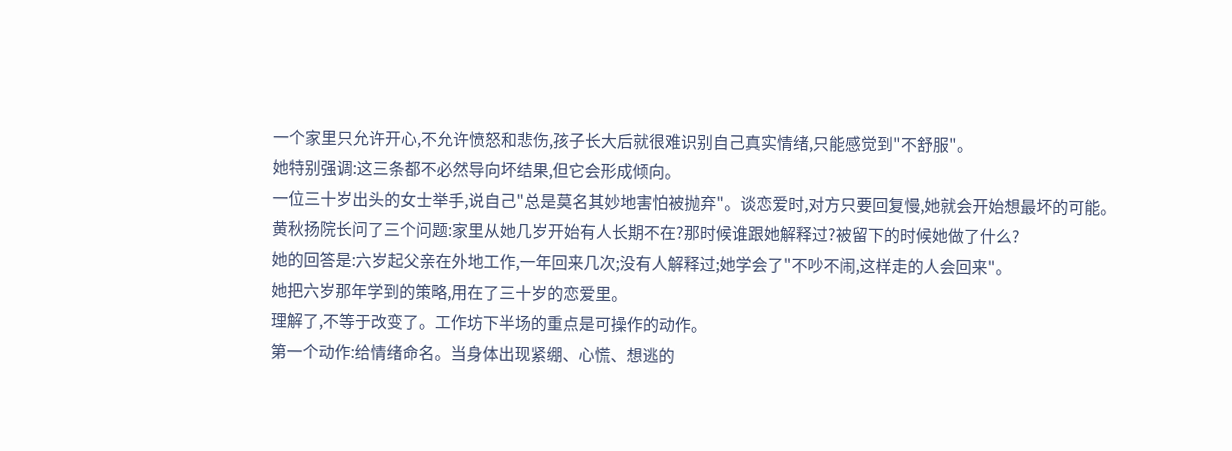一个家里只允许开心,不允许愤怒和悲伤,孩子长大后就很难识别自己真实情绪,只能感觉到"不舒服"。
她特别强调:这三条都不必然导向坏结果,但它会形成倾向。
一位三十岁出头的女士举手,说自己"总是莫名其妙地害怕被抛弃"。谈恋爱时,对方只要回复慢,她就会开始想最坏的可能。
黄秋扬院长问了三个问题:家里从她几岁开始有人长期不在?那时候谁跟她解释过?被留下的时候她做了什么?
她的回答是:六岁起父亲在外地工作,一年回来几次;没有人解释过;她学会了"不吵不闹,这样走的人会回来"。
她把六岁那年学到的策略,用在了三十岁的恋爱里。
理解了,不等于改变了。工作坊下半场的重点是可操作的动作。
第一个动作:给情绪命名。当身体出现紧绷、心慌、想逃的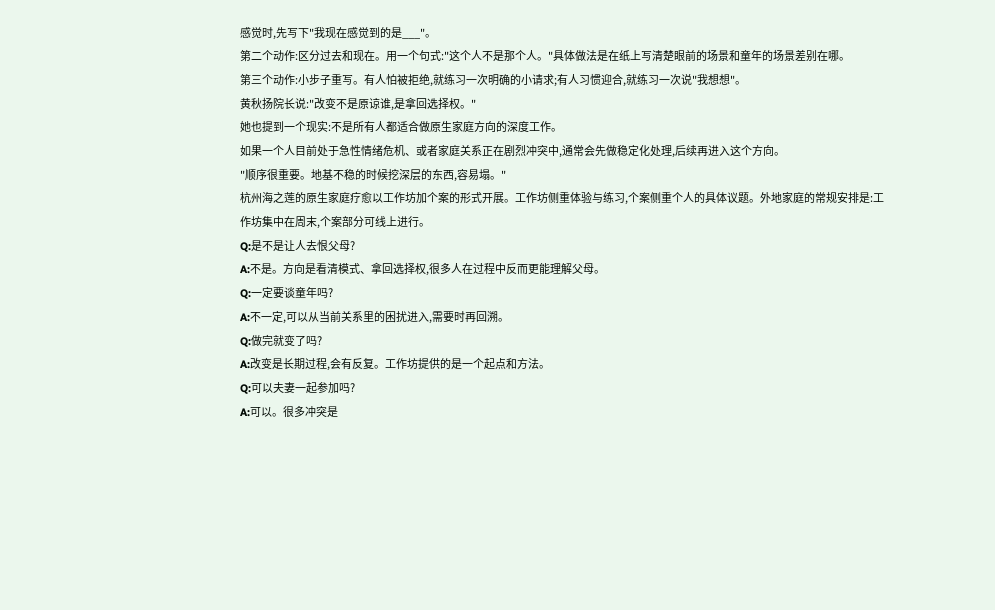感觉时,先写下"我现在感觉到的是___"。
第二个动作:区分过去和现在。用一个句式:"这个人不是那个人。"具体做法是在纸上写清楚眼前的场景和童年的场景差别在哪。
第三个动作:小步子重写。有人怕被拒绝,就练习一次明确的小请求;有人习惯迎合,就练习一次说"我想想"。
黄秋扬院长说:"改变不是原谅谁,是拿回选择权。"
她也提到一个现实:不是所有人都适合做原生家庭方向的深度工作。
如果一个人目前处于急性情绪危机、或者家庭关系正在剧烈冲突中,通常会先做稳定化处理,后续再进入这个方向。
"顺序很重要。地基不稳的时候挖深层的东西,容易塌。"
杭州海之莲的原生家庭疗愈以工作坊加个案的形式开展。工作坊侧重体验与练习,个案侧重个人的具体议题。外地家庭的常规安排是:工作坊集中在周末,个案部分可线上进行。
Q:是不是让人去恨父母?
A:不是。方向是看清模式、拿回选择权,很多人在过程中反而更能理解父母。
Q:一定要谈童年吗?
A:不一定,可以从当前关系里的困扰进入,需要时再回溯。
Q:做完就变了吗?
A:改变是长期过程,会有反复。工作坊提供的是一个起点和方法。
Q:可以夫妻一起参加吗?
A:可以。很多冲突是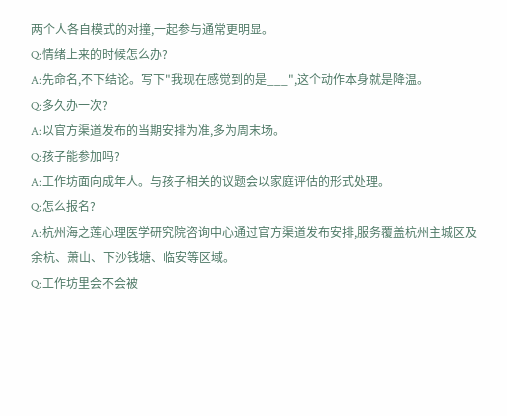两个人各自模式的对撞,一起参与通常更明显。
Q:情绪上来的时候怎么办?
A:先命名,不下结论。写下"我现在感觉到的是___",这个动作本身就是降温。
Q:多久办一次?
A:以官方渠道发布的当期安排为准,多为周末场。
Q:孩子能参加吗?
A:工作坊面向成年人。与孩子相关的议题会以家庭评估的形式处理。
Q:怎么报名?
A:杭州海之莲心理医学研究院咨询中心通过官方渠道发布安排,服务覆盖杭州主城区及余杭、萧山、下沙钱塘、临安等区域。
Q:工作坊里会不会被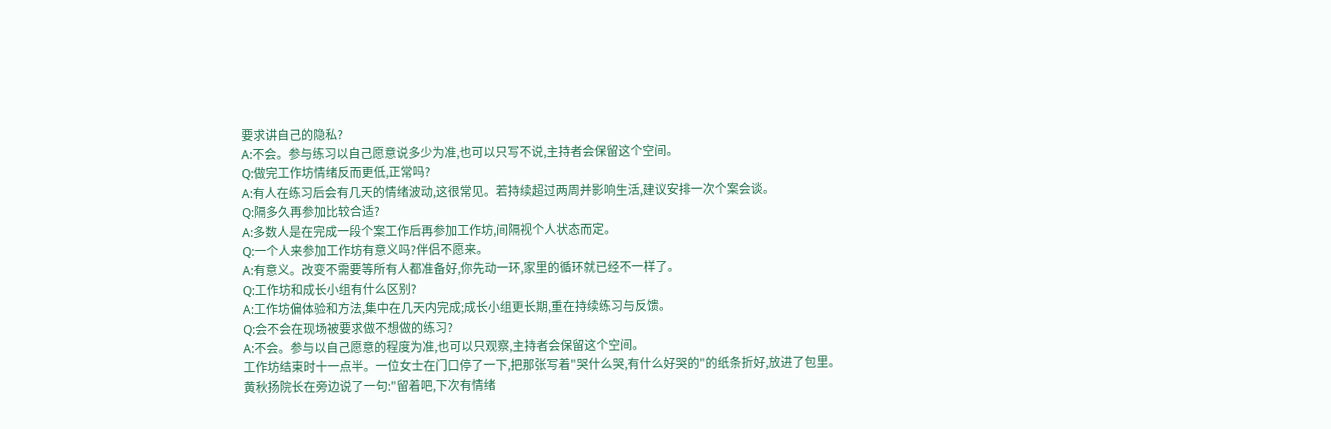要求讲自己的隐私?
A:不会。参与练习以自己愿意说多少为准,也可以只写不说,主持者会保留这个空间。
Q:做完工作坊情绪反而更低,正常吗?
A:有人在练习后会有几天的情绪波动,这很常见。若持续超过两周并影响生活,建议安排一次个案会谈。
Q:隔多久再参加比较合适?
A:多数人是在完成一段个案工作后再参加工作坊,间隔视个人状态而定。
Q:一个人来参加工作坊有意义吗?伴侣不愿来。
A:有意义。改变不需要等所有人都准备好,你先动一环,家里的循环就已经不一样了。
Q:工作坊和成长小组有什么区别?
A:工作坊偏体验和方法,集中在几天内完成;成长小组更长期,重在持续练习与反馈。
Q:会不会在现场被要求做不想做的练习?
A:不会。参与以自己愿意的程度为准,也可以只观察,主持者会保留这个空间。
工作坊结束时十一点半。一位女士在门口停了一下,把那张写着"哭什么哭,有什么好哭的"的纸条折好,放进了包里。
黄秋扬院长在旁边说了一句:"留着吧,下次有情绪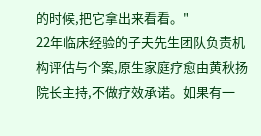的时候,把它拿出来看看。"
22年临床经验的子夫先生团队负责机构评估与个案,原生家庭疗愈由黄秋扬院长主持,不做疗效承诺。如果有一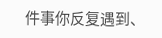件事你反复遇到、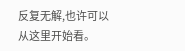反复无解,也许可以从这里开始看。